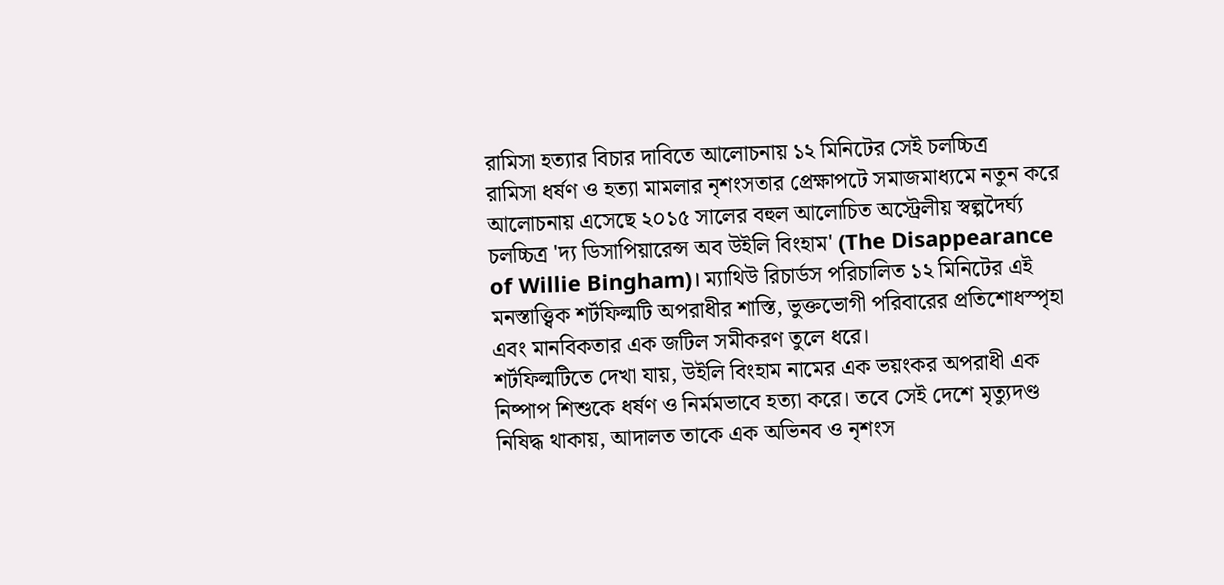রামিসা হত্যার বিচার দাবিতে আলোচনায় ১২ মিনিটের সেই চলচ্চিত্র
রামিসা ধর্ষণ ও হত্যা মামলার নৃশংসতার প্রেক্ষাপটে সমাজমাধ্যমে নতুন করে আলোচনায় এসেছে ২০১৫ সালের বহুল আলোচিত অস্ট্রেলীয় স্বল্পদৈর্ঘ্য চলচ্চিত্র 'দ্য ডিসাপিয়ারেন্স অব উইলি বিংহাম' (The Disappearance of Willie Bingham)। ম্যাথিউ রিচার্ডস পরিচালিত ১২ মিনিটের এই মনস্তাত্ত্বিক শর্টফিল্মটি অপরাধীর শাস্তি, ভুক্তভোগী পরিবারের প্রতিশোধস্পৃহা এবং মানবিকতার এক জটিল সমীকরণ তুলে ধরে।
শর্টফিল্মটিতে দেখা যায়, উইলি বিংহাম নামের এক ভয়ংকর অপরাধী এক নিষ্পাপ শিশুকে ধর্ষণ ও নির্মমভাবে হত্যা করে। তবে সেই দেশে মৃত্যুদণ্ড নিষিদ্ধ থাকায়, আদালত তাকে এক অভিনব ও নৃশংস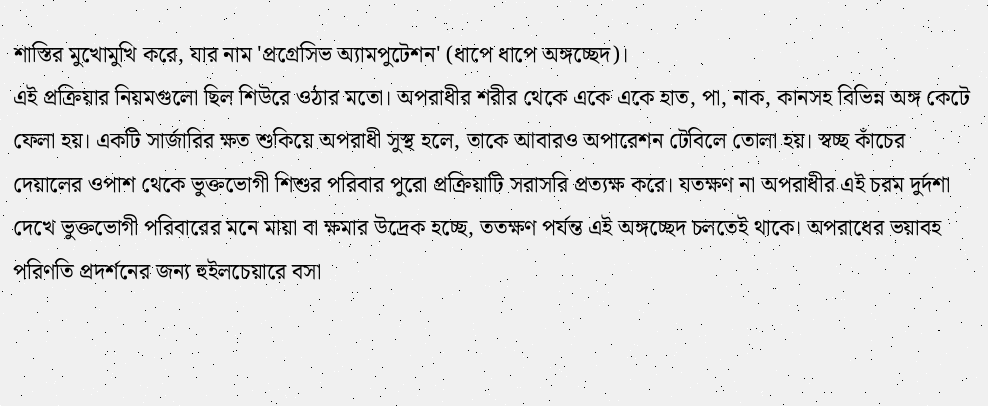শাস্তির মুখোমুখি করে, যার নাম 'প্রগ্রেসিভ অ্যামপুটেশন' (ধাপে ধাপে অঙ্গচ্ছেদ)।
এই প্রক্রিয়ার নিয়মগুলো ছিল শিউরে ওঠার মতো। অপরাধীর শরীর থেকে একে একে হাত, পা, নাক, কানসহ বিভিন্ন অঙ্গ কেটে ফেলা হয়। একটি সার্জারির ক্ষত শুকিয়ে অপরাধী সুস্থ হলে, তাকে আবারও অপারেশন টেবিলে তোলা হয়। স্বচ্ছ কাঁচের দেয়ালের ওপাশ থেকে ভুক্তভোগী শিশুর পরিবার পুরো প্রক্রিয়াটি সরাসরি প্রত্যক্ষ করে। যতক্ষণ না অপরাধীর এই চরম দুর্দশা দেখে ভুক্তভোগী পরিবারের মনে মায়া বা ক্ষমার উদ্রেক হচ্ছে, ততক্ষণ পর্যন্ত এই অঙ্গচ্ছেদ চলতেই থাকে। অপরাধের ভয়াবহ পরিণতি প্রদর্শনের জন্য হুইলচেয়ারে বসা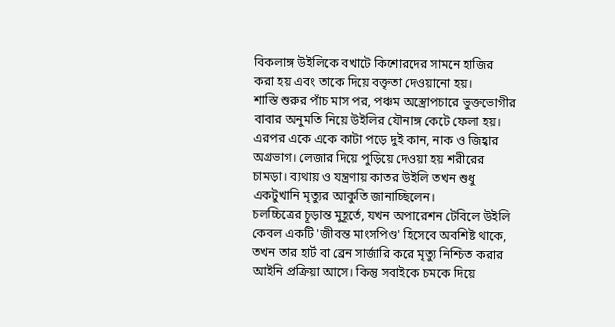বিকলাঙ্গ উইলিকে বখাটে কিশোরদের সামনে হাজির করা হয় এবং তাকে দিয়ে বক্তৃতা দেওয়ানো হয়।
শাস্তি শুরুর পাঁচ মাস পর, পঞ্চম অস্ত্রোপচারে ভুক্তভোগীর বাবার অনুমতি নিয়ে উইলির যৌনাঙ্গ কেটে ফেলা হয়। এরপর একে একে কাটা পড়ে দুই কান, নাক ও জিহ্বার অগ্রভাগ। লেজার দিয়ে পুড়িয়ে দেওয়া হয় শরীরের চামড়া। ব্যথায় ও যন্ত্রণায় কাতর উইলি তখন শুধু একটুখানি মৃত্যুর আকুতি জানাচ্ছিলেন।
চলচ্চিত্রের চূড়ান্ত মুহূর্তে, যখন অপারেশন টেবিলে উইলি কেবল একটি 'জীবন্ত মাংসপিণ্ড' হিসেবে অবশিষ্ট থাকে, তখন তার হার্ট বা ব্রেন সার্জারি করে মৃত্যু নিশ্চিত করার আইনি প্রক্রিয়া আসে। কিন্তু সবাইকে চমকে দিয়ে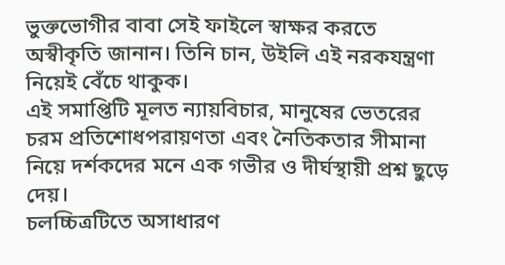ভুক্তভোগীর বাবা সেই ফাইলে স্বাক্ষর করতে অস্বীকৃতি জানান। তিনি চান, উইলি এই নরকযন্ত্রণা নিয়েই বেঁচে থাকুক।
এই সমাপ্তিটি মূলত ন্যায়বিচার, মানুষের ভেতরের চরম প্রতিশোধপরায়ণতা এবং নৈতিকতার সীমানা নিয়ে দর্শকদের মনে এক গভীর ও দীর্ঘস্থায়ী প্রশ্ন ছুড়ে দেয়।
চলচ্চিত্রটিতে অসাধারণ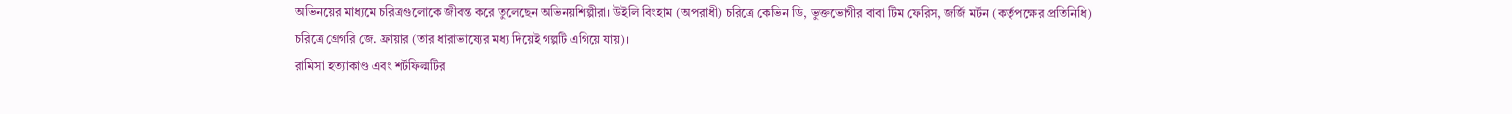অভিনয়ের মাধ্যমে চরিত্রগুলোকে জীবন্ত করে তুলেছেন অভিনয়শিল্পীরা। উইলি বিংহাম (অপরাধী) চরিত্রে কেভিন ডি, ভুক্তভোগীর বাবা টিম ফেরিস, জর্জি মর্টন (কর্তৃপক্ষের প্রতিনিধি) চরিত্রে গ্রেগরি জে. ফ্রায়ার (তার ধারাভাষ্যের মধ্য দিয়েই গল্পটি এগিয়ে যায়)।
রামিসা হত্যাকাণ্ড এবং শর্টফিল্মটির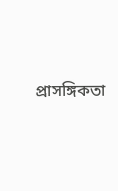প্রাসঙ্গিকতা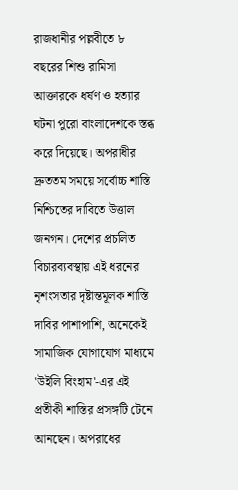রাজধানীর পল্লবীতে ৮ বছরের শিশু রামিসা আক্তারকে ধর্ষণ ও হত্যার ঘটনা পুরো বাংলাদেশকে স্তব্ধ করে দিয়েছে। অপরাধীর দ্রুততম সময়ে সর্বোচ্চ শাস্তি নিশ্চিতের দাবিতে উত্তাল জনগন। দেশের প্রচলিত বিচারব্যবস্থায় এই ধরনের নৃশংসতার দৃষ্টান্তমূলক শাস্তি দাবির পাশাপাশি, অনেকেই সামাজিক যোগাযোগ মাধ্যমে 'উইলি বিংহাম'-এর এই প্রতীকী শাস্তির প্রসঙ্গটি টেনে আনছেন। অপরাধের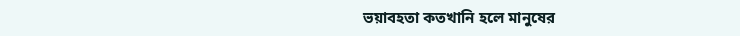ভয়াবহতা কতখানি হলে মানুষের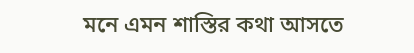মনে এমন শাস্তির কথা আসতে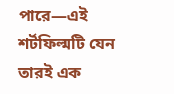পারে—এই শর্টফিল্মটি যেন তারই এক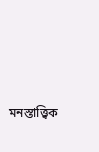মনস্তাত্ত্বিক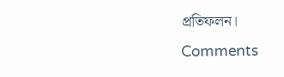প্রতিফলন।
Comments